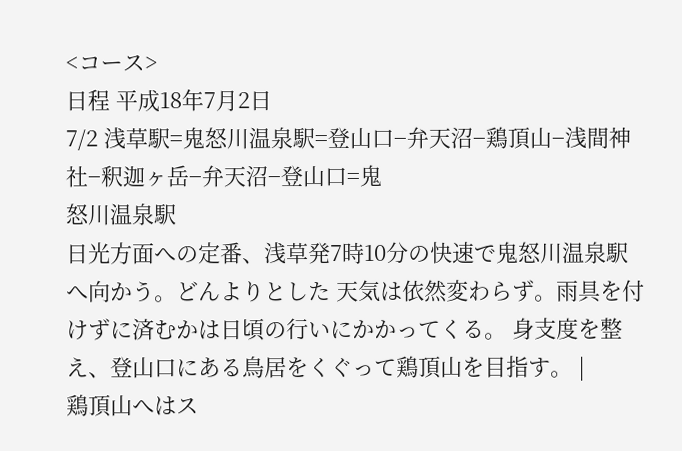<コース>
日程 平成18年7月2日
7/2 浅草駅=鬼怒川温泉駅=登山口−弁天沼−鶏頂山−浅間神社−釈迦ヶ岳−弁天沼−登山口=鬼
怒川温泉駅
日光方面への定番、浅草発7時10分の快速で鬼怒川温泉駅へ向かう。どんよりとした 天気は依然変わらず。雨具を付けずに済むかは日頃の行いにかかってくる。 身支度を整え、登山口にある鳥居をくぐって鶏頂山を目指す。 |
鶏頂山へはス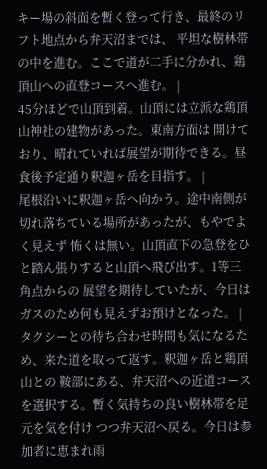キー場の斜面を暫く登って行き、最終のリフト地点から弁天沼までは、 平坦な樹林帯の中を進む。ここで道が二手に分かれ、鶏頂山への直登コースへ進む。 |
45分ほどで山頂到着。山頂には立派な鶏頂山神社の建物があった。東南方面は 開けており、晴れていれば展望が期待できる。昼食後予定通り釈迦ヶ岳を目指す。 |
尾根沿いに釈迦ヶ岳へ向かう。途中南側が切れ落ちている場所があったが、もやでよく見えず 怖くは無い。山頂直下の急登をひと踏ん張りすると山頂へ飛び出す。1等三角点からの 展望を期待していたが、今日はガスのため何も見えずお預けとなった。 |
タクシーとの待ち合わせ時間も気になるため、来た道を取って返す。釈迦ヶ岳と鶏頂山との 鞍部にある、弁天沼への近道コースを選択する。暫く気持ちの良い樹林帯を足元を気を付け つつ弁天沼へ戻る。今日は参加者に恵まれ雨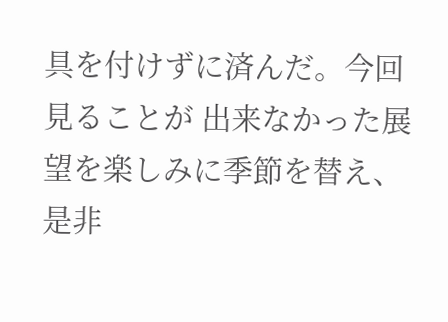具を付けずに済んだ。今回見ることが 出来なかった展望を楽しみに季節を替え、是非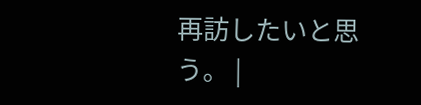再訪したいと思う。 |